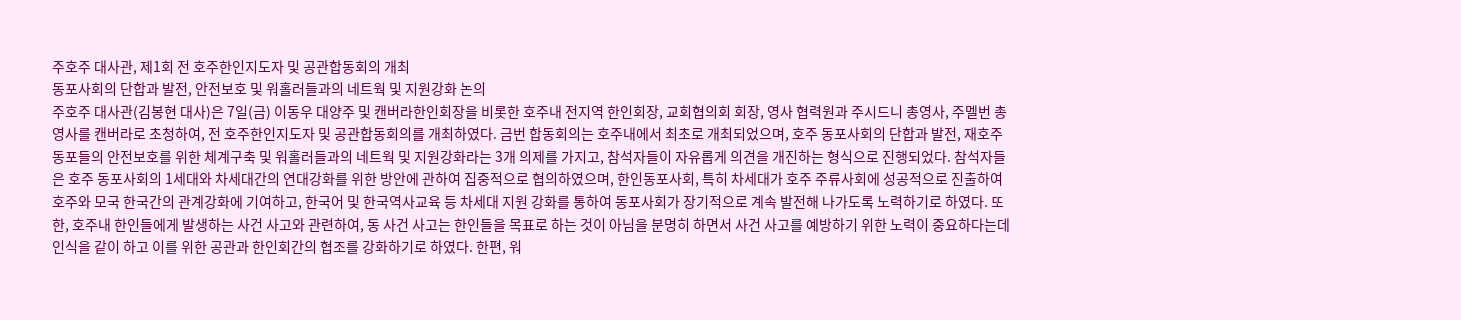주호주 대사관, 제1회 전 호주한인지도자 및 공관합동회의 개최
동포사회의 단합과 발전, 안전보호 및 워홀러들과의 네트웍 및 지원강화 논의
주호주 대사관(김봉현 대사)은 7일(금) 이동우 대양주 및 캔버라한인회장을 비롯한 호주내 전지역 한인회장, 교회협의회 회장, 영사 협력원과 주시드니 총영사, 주멜번 총영사를 캔버라로 초청하여, 전 호주한인지도자 및 공관합동회의를 개최하였다. 금번 합동회의는 호주내에서 최초로 개최되었으며, 호주 동포사회의 단합과 발전, 재호주 동포들의 안전보호를 위한 체계구축 및 워홀러들과의 네트웍 및 지원강화라는 3개 의제를 가지고, 참석자들이 자유롭게 의견을 개진하는 형식으로 진행되었다. 참석자들은 호주 동포사회의 1세대와 차세대간의 연대강화를 위한 방안에 관하여 집중적으로 협의하였으며, 한인동포사회, 특히 차세대가 호주 주류사회에 성공적으로 진출하여 호주와 모국 한국간의 관계강화에 기여하고, 한국어 및 한국역사교육 등 차세대 지원 강화를 통하여 동포사회가 장기적으로 계속 발전해 나가도록 노력하기로 하였다. 또한, 호주내 한인들에게 발생하는 사건 사고와 관련하여, 동 사건 사고는 한인들을 목표로 하는 것이 아님을 분명히 하면서 사건 사고를 예방하기 위한 노력이 중요하다는데 인식을 같이 하고 이를 위한 공관과 한인회간의 협조를 강화하기로 하였다. 한편, 워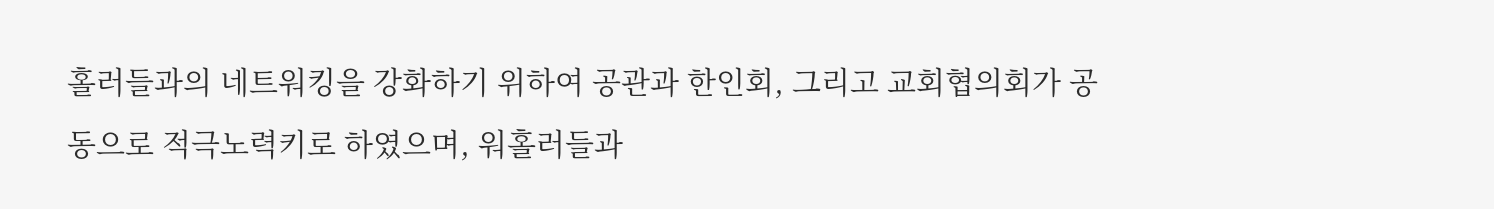홀러들과의 네트워킹을 강화하기 위하여 공관과 한인회, 그리고 교회협의회가 공동으로 적극노력키로 하였으며, 워홀러들과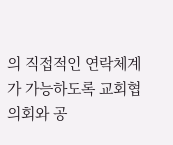의 직접적인 연락체계가 가능하도록 교회협의회와 공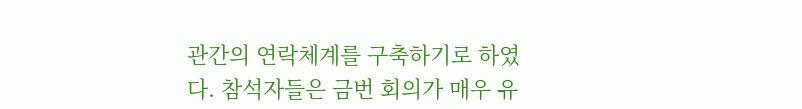관간의 연락체계를 구축하기로 하였다. 참석자들은 금번 회의가 매우 유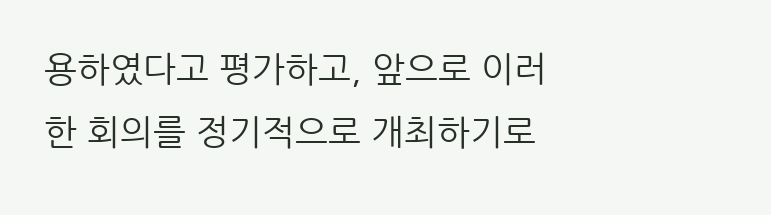용하였다고 평가하고, 앞으로 이러한 회의를 정기적으로 개최하기로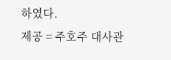하였다.
제공 = 주호주 대사관